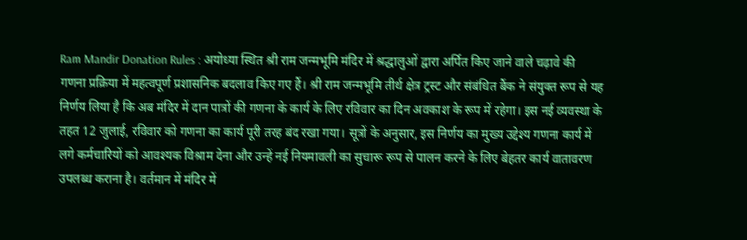Ram Mandir Donation Rules : अयोध्या स्थित श्री राम जन्मभूमि मंदिर में श्रद्धालुओं द्वारा अर्पित किए जाने वाले चढ़ावे की गणना प्रक्रिया में महत्वपूर्ण प्रशासनिक बदलाव किए गए हैं। श्री राम जन्मभूमि तीर्थ क्षेत्र ट्रस्ट और संबंधित बैंक ने संयुक्त रूप से यह निर्णय लिया है कि अब मंदिर में दान पात्रों की गणना के कार्य के लिए रविवार का दिन अवकाश के रूप में रहेगा। इस नई व्यवस्था के तहत 12 जुलाई, रविवार को गणना का कार्य पूरी तरह बंद रखा गया। सूत्रों के अनुसार, इस निर्णय का मुख्य उद्देश्य गणना कार्य में लगे कर्मचारियों को आवश्यक विश्राम देना और उन्हें नई नियमावली का सुचारू रूप से पालन करने के लिए बेहतर कार्य वातावरण उपलब्ध कराना है। वर्तमान में मंदिर में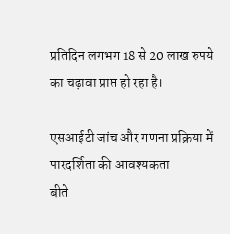प्रतिदिन लगभग 18 से 20 लाख रुपये का चढ़ावा प्राप्त हो रहा है।

एसआईटी जांच और गणना प्रक्रिया में पारदर्शिता की आवश्यकता
बीते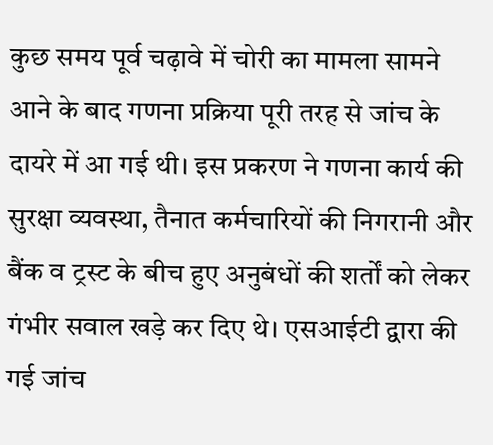कुछ समय पूर्व चढ़ावे में चोरी का मामला सामने आने के बाद गणना प्रक्रिया पूरी तरह से जांच के दायरे में आ गई थी। इस प्रकरण ने गणना कार्य की सुरक्षा व्यवस्था, तैनात कर्मचारियों की निगरानी और बैंक व ट्रस्ट के बीच हुए अनुबंधों की शर्तों को लेकर गंभीर सवाल खड़े कर दिए थे। एसआईटी द्वारा की गई जांच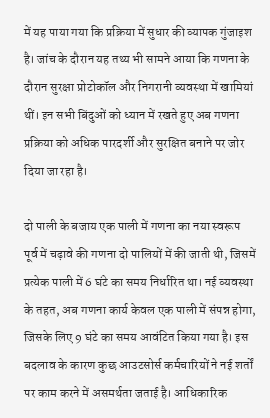में यह पाया गया कि प्रक्रिया में सुधार की व्यापक गुंजाइश है। जांच के दौरान यह तथ्य भी सामने आया कि गणना के दौरान सुरक्षा प्रोटोकॉल और निगरानी व्यवस्था में खामियां थीं। इन सभी बिंदुओं को ध्यान में रखते हुए अब गणना प्रक्रिया को अधिक पारदर्शी और सुरक्षित बनाने पर जोर दिया जा रहा है।

दो पाली के बजाय एक पाली में गणना का नया स्वरूप
पूर्व में चढ़ावे की गणना दो पालियों में की जाती थी, जिसमें प्रत्येक पाली में 6 घंटे का समय निर्धारित था। नई व्यवस्था के तहत, अब गणना कार्य केवल एक पाली में संपन्न होगा, जिसके लिए 9 घंटे का समय आवंटित किया गया है। इस बदलाव के कारण कुछ आउटसोर्स कर्मचारियों ने नई शर्तों पर काम करने में असमर्थता जताई है। आधिकारिक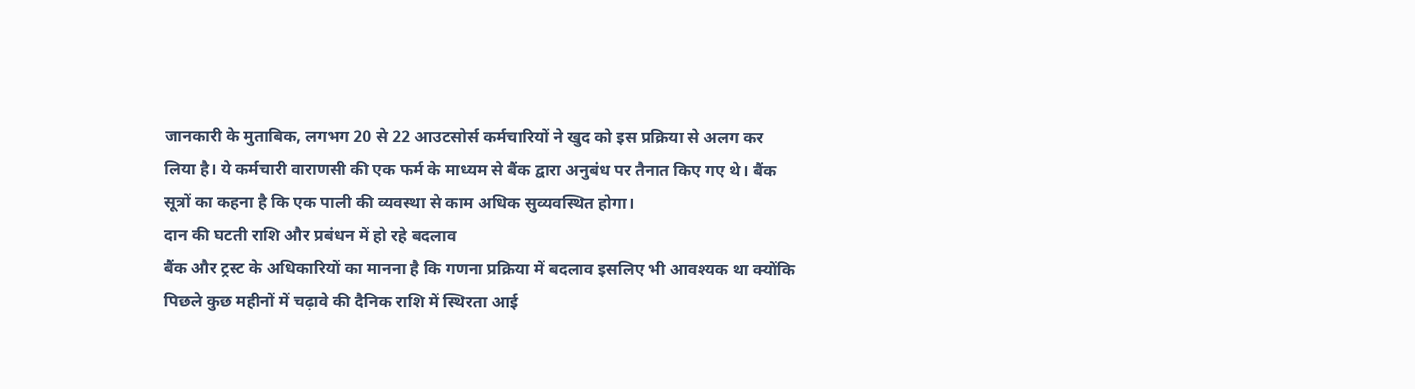जानकारी के मुताबिक, लगभग 20 से 22 आउटसोर्स कर्मचारियों ने खुद को इस प्रक्रिया से अलग कर लिया है। ये कर्मचारी वाराणसी की एक फर्म के माध्यम से बैंक द्वारा अनुबंध पर तैनात किए गए थे। बैंक सूत्रों का कहना है कि एक पाली की व्यवस्था से काम अधिक सुव्यवस्थित होगा।
दान की घटती राशि और प्रबंधन में हो रहे बदलाव
बैंक और ट्रस्ट के अधिकारियों का मानना है कि गणना प्रक्रिया में बदलाव इसलिए भी आवश्यक था क्योंकि पिछले कुछ महीनों में चढ़ावे की दैनिक राशि में स्थिरता आई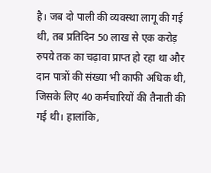है। जब दो पाली की व्यवस्था लागू की गई थी, तब प्रतिदिन 50 लाख से एक करोड़ रुपये तक का चढ़ावा प्राप्त हो रहा था और दान पात्रों की संख्या भी काफी अधिक थी, जिसके लिए 40 कर्मचारियों की तैनाती की गई थी। हालांकि,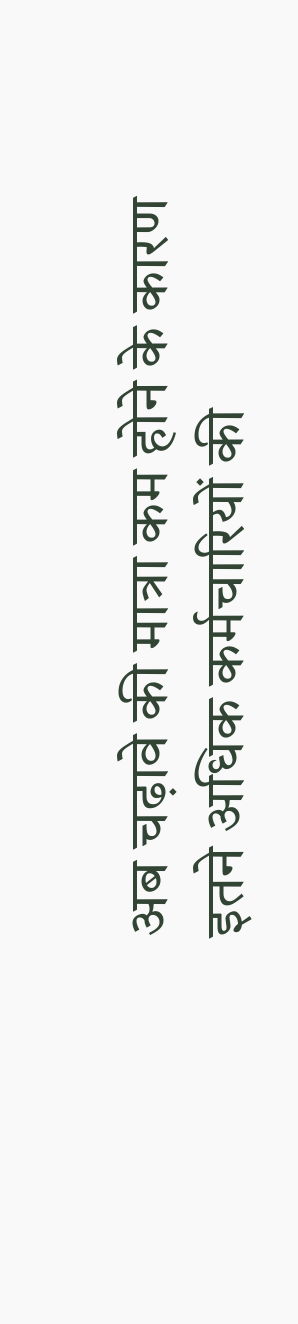अब चढ़ावे की मात्रा कम होने के कारण इतने अधिक कर्मचारियों की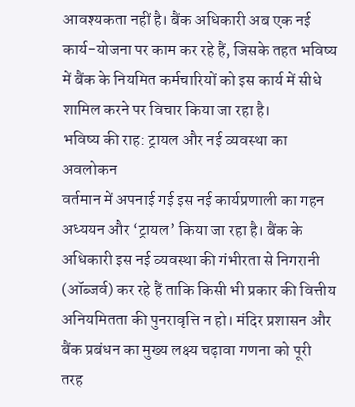आवश्यकता नहीं है। बैंक अधिकारी अब एक नई कार्य-योजना पर काम कर रहे हैं, जिसके तहत भविष्य में बैंक के नियमित कर्मचारियों को इस कार्य में सीधे शामिल करने पर विचार किया जा रहा है।
भविष्य की राह: ट्रायल और नई व्यवस्था का अवलोकन
वर्तमान में अपनाई गई इस नई कार्यप्रणाली का गहन अध्ययन और ‘ट्रायल’ किया जा रहा है। बैंक के अधिकारी इस नई व्यवस्था की गंभीरता से निगरानी (ऑब्जर्व) कर रहे हैं ताकि किसी भी प्रकार की वित्तीय अनियमितता की पुनरावृत्ति न हो। मंदिर प्रशासन और बैंक प्रबंधन का मुख्य लक्ष्य चढ़ावा गणना को पूरी तरह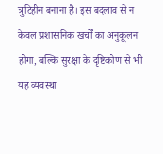त्रुटिहीन बनाना है। इस बदलाव से न केवल प्रशासनिक खर्चों का अनुकूलन होगा, बल्कि सुरक्षा के दृष्टिकोण से भी यह व्यवस्था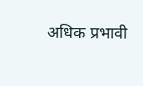अधिक प्रभावी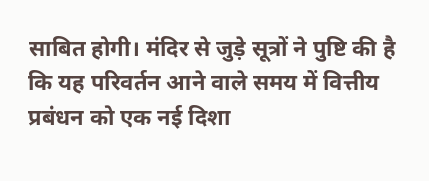साबित होगी। मंदिर से जुड़े सूत्रों ने पुष्टि की है कि यह परिवर्तन आने वाले समय में वित्तीय प्रबंधन को एक नई दिशा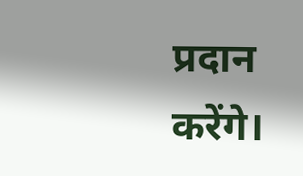प्रदान करेंगे।